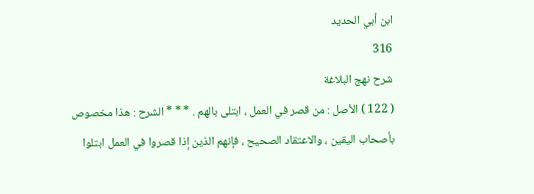ابن أبي الحديد
316
شرح نهج البلاغة
( 122 ) الأصل : من قصر في العمل ، ابتلى بالهم . * * * الشرح : هذا مخصوص بأصحاب اليقين ، والاعتقاد الصحيح ، فإنهم الذين إذا قصروا في العمل ابتلوا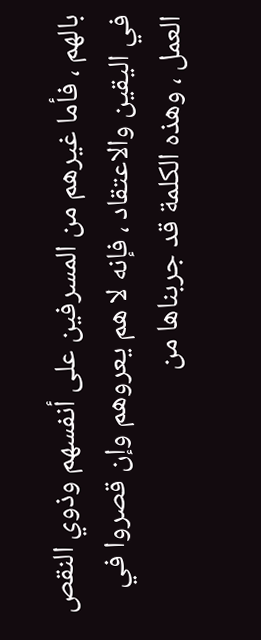بالهم ، فأما غيرهم من المسرفين على أنفسهم وذوي النقص في اليقين والاعتقاد ، فإنه لا هم يعروهم وإن قصروا في العمل ، وهذه الكلمة قد جربناها من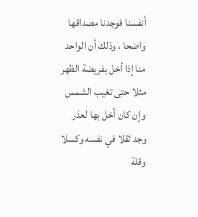أنفسنا فوجدنا مصداقها واضحا ، وذلك أن الواحد منا إذا أخل بفريضة الظهر مثلا حتى تغيب الشمس وإن كان أخل بها لعذر وجد ثقلا في نفسه وكسلا وقلة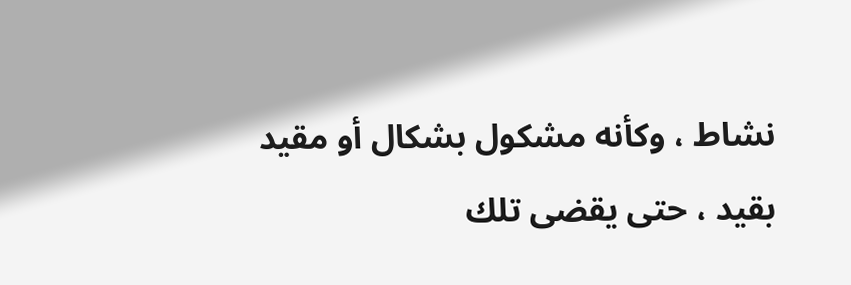نشاط ، وكأنه مشكول بشكال أو مقيد بقيد ، حتى يقضى تلك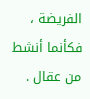الفريضة ، فكأنما أنشط من عقال .